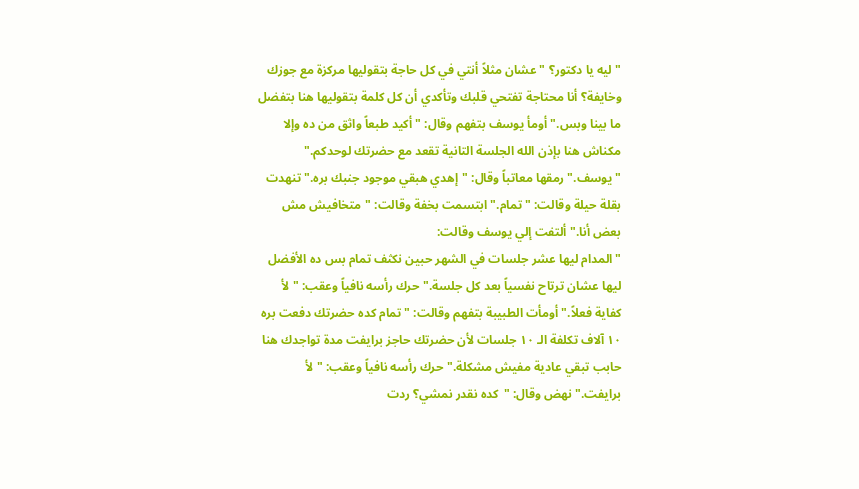"ليه يا دكتور؟ "عشان مثلاً أنتي في كل حاجة بتقوليها مركزة مع جوزك وخايفة؟ أنا محتاجة تفتحي قلبك وتأكدي أن كل كلمة بتقوليها هنا بتفضل ما بينا وبس." أومأ يوسف بتفهم وقال: "أكيد طبعاً واثق من ده وإلا مكناش هنا بإذن الله الجلسة التانية تقعد مع حضرتك لوحدكم." "يوسف." رمقها معاتباً وقال: "إهدي هبقي موجود جنبك بره." تنهدت بقلة حيلة وقالت: "تمام." ابتسمت بخفة وقالت: "متخافيش مش بعض أنا." ألتفت إلي يوسف وقالت:
"المدام ليها عشر جلسات في الشهر حبين نكثف تمام بس ده الأفضل ليها عشان ترتاح نفسياً بعد كل جلسة." حرك رأسه نافياً وعقب: "لأ كفاية فعلاً." أومأت الطبيبة بتفهم وقالت: "تمام كده حضرتك دفعت بره ١٠ آلاف تكلفة الـ ١٠ جلسات لأن حضرتك حاجز برايفت مدة تواجدك هنا حابب تبقي عادية مفيش مشكلة." حرك رأسه نافياً وعقب: "لأ برايفت." نهض وقال: "كده نقدر نمشي؟ ردت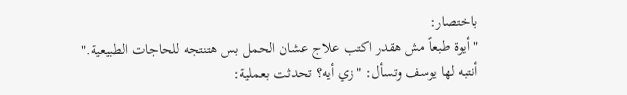باختصار:
"أيوة طبعاً مش هقدر اكتب علاج عشان الحمل بس هتنتجه للحاجات الطبيعية." أنتبه لها يوسف وتسأل: "زي أيه؟ تحدثت بعملية: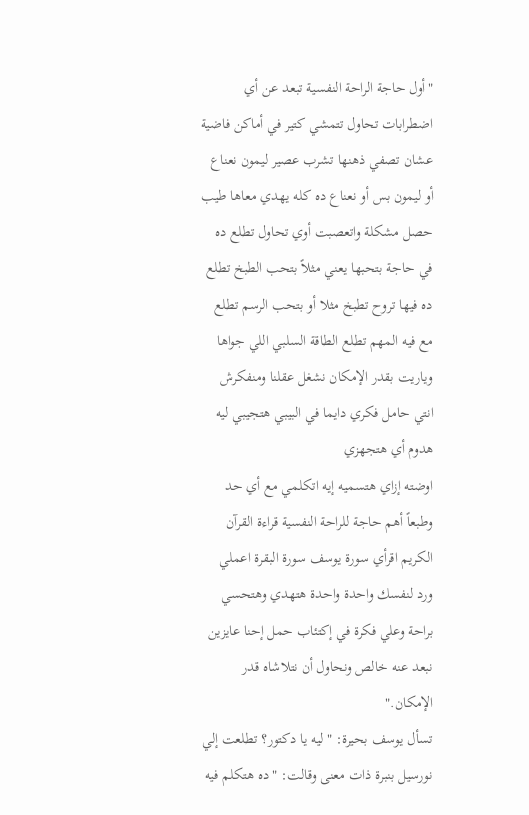"أول حاجة الراحة النفسية تبعد عن أي اضطرابات تحاول تتمشي كتير في أماكن فاضية عشان تصفي ذهنها تشرب عصير ليمون نعناع أو ليمون بس أو نعناع ده كله يهدي معاها طيب حصل مشكلة واتعصبت أوي تحاول تطلع ده في حاجة بتحبها يعني مثلاً بتحب الطبخ تطلع ده فيها تروح تطبخ مثلا أو بتحب الرسم تطلع مع فيه المهم تطلع الطاقة السلبي اللي جواها وياريت بقدر الإمكان نشغل عقلنا ومنفكرش انتي حامل فكري دايما في البيبي هتجيبي ليه هدوم أي هتجهزي
اوضته إزاي هتسميه إيه اتكلمي مع أي حد وطبعاً أهم حاجة للراحة النفسية قراءة القرآن الكريم اقرأي سورة يوسف سورة البقرة اعملي ورد لنفسك واحدة واحدة هتهدي وهتحسي براحة وعلي فكرة في إكتئاب حمل إحنا عايزين نبعد عنه خالص ونحاول أن نتلاشاه قدر الإمكان."
تسأل يوسف بحيرة: "ليه يا دكتور؟ تطلعت إلي نورسيل بنبرة ذات معنى وقالت: "ده هتكلم فيه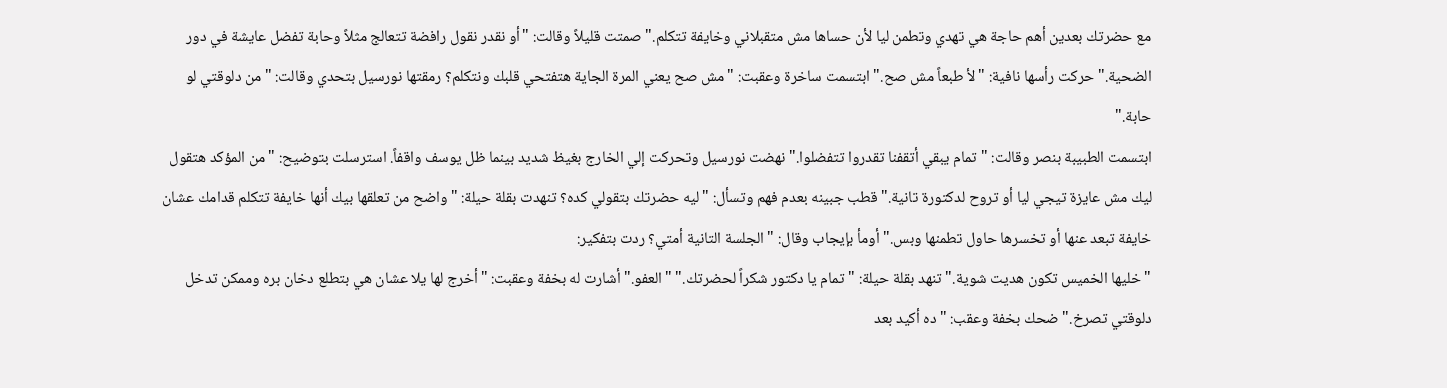مع حضرتك بعدين أهم حاجة هي تهدي وتطمن ليا لأن حساها مش متقبلاني وخايفة تتكلم." صمتت قليلاً وقالت: "أو نقدر نقول رافضة تتعالج مثلاً وحابة تفضل عايشة في دور الضحية." حركت رأسها نافية: "لأ طبعاً مش صح." ابتسمت ساخرة وعقبت: "مش صح يعني المرة الجاية هتفتحي قلبك ونتكلم؟ رمقتها نورسيل بتحدي وقالت: "من دلوقتي لو حابة."
ابتسمت الطبيبة بنصر وقالت: "تمام يبقي أتقفنا تقدروا تتفضلوا." نهضت نورسيل وتحركت إلي الخارج بغيظ شديد بينما ظل يوسف واقفاً. استرسلت بتوضيح: "من المؤكد هتقول ليك مش عايزة تيجي ليا أو تروح لدكتورة تانية." قطب جبينه بعدم فهم وتسأل: "ليه حضرتك بتقولي كده؟ تنهدت بقلة حيلة: "واضح من تعلقها بيك أنها خايفة تتكلم قدامك عشان خايفة تبعد عنها أو تخسرها حاول تطمنها وبس." أومأ بإيجاب وقال: "الجلسة التانية أمتي؟ ردت بتفكير:
"خليها الخميس تكون هديت شوية." تنهد بقلة حيلة: "تمام يا دكتور شكراً لحضرتك." "العفو." أشارت له بخفة وعقبت: "أخرج لها يلا عشان هي بتطلع دخان بره وممكن تدخل دلوقتي تصرخ." ضحك بخفة وعقب: "ده أكيد بعد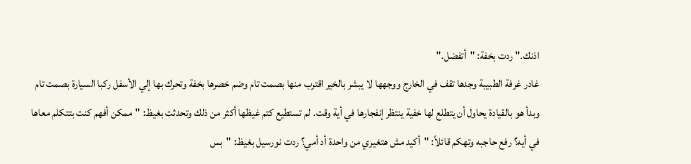اذنك." ردت بخفة: "أتفضل."
غادر غرفة الطبيبة وجدها تقف في الخارج ووجهها لا يبشر بالخير اقترب منها بصمت تام وضم خصرها بخفة وتحرك بها إلي الأسفل ركبا السيارة بصمت تام وبدأ هو بالقيادة يحاول أن يتطلع لها خفية ينتظر إنفجارها في أية وقت. لم تستطيع كتم غيظها أكثر من ذلك وتحدثت بغيظ: "ممكن أفهم كنت بتتكلم معاها في أيه؟ رفع حاجبه وتهكم قائلاً: "أكيد مش هتغيري من واحدة أد أمي؟ ردت نورسيل بغيظ: "بس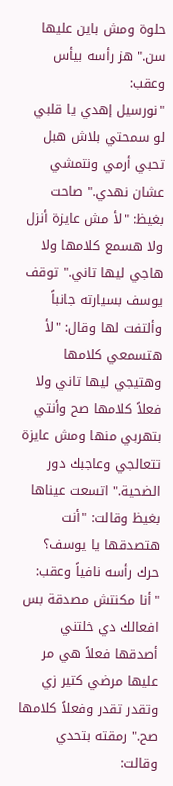حلوة ومش باين عليها سن." هز رأسه بيأس وعقب:
"نورسيل إهدي يا قلبي لو سمحتي بلاش هبل تحبي أرمي ونتمشي عشان نهدي." صاحت بغيظ: "لأ مش عايزة أنزل ولا هسمع كلامها ولا هاجي ليها تاني." توقف يوسف بسيارته جانباً وألتفت لها وقال: "لأ هتسمعي كلامها وهتيجي ليها تاني ولا فعلاً كلامها صح وأنتي بتهربي منها ومش عايزة تتعالجي وعاجبك دور الضحية." اتسعت عيناها بغيظ وقالت: "أنت هتصدقها يا يوسف؟ حرك رأسه نافياً وعقب:
"أنا مكنتش مصدقة بس افعالك دي خلتني أصدقها فعلاً هي مر عليها مرضي كتير زي وتقدر تقدر وفعلاً كلامها صح." رمقته بتحدي وقالت: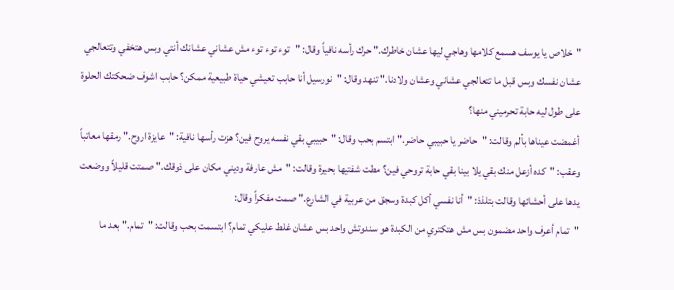"خلاص يا يوسف هسمع كلامها وهاجي ليها عشان خاطرك." حرك رأسه نافياً وقال: "توء توء توء مش عشاني عشانك أنتي وبس هتخفي وتتعالجي عشان نفسك وبس قبل ما تتعالجي عشاني وعشان ولادنا." تنهد وقال: "نورسيل أنا حابب تعيشي حياة طبيعية ممكن؟ حابب اشوف ضحكتك الحلوة على طول ليه حابة تحرميني منها؟
أغمضت عيناها بألم وقالت: "حاضر يا حبيبي حاضر." ابتسم بحب وقال: "حبيبي بقي نفسه يروح فين؟ هزت رأسها نافية: "عايزة اروح." رمقها معاتباً وعقب: "كده أزعل منك بقي يلا بينا بقي حابة تروحي فين؟ مطت شفتيها بحيرة وقالت: "مش عارفة وديني مكان على ذوقك." صمتت قليلاً ووضعت يدها على أحشائها وقالت بتلذذ: "أنا نفسي أكل كبدة وسجق من عربية في الشارع." صمت مفكراً وقال:
"تمام أعرف واحد مضمون بس مش هتكتري من الكبدة هو سندوتش واحد بس عشان غلط عليكي تمام؟ ابتسمت بحب وقالت: "تمام." بعد ما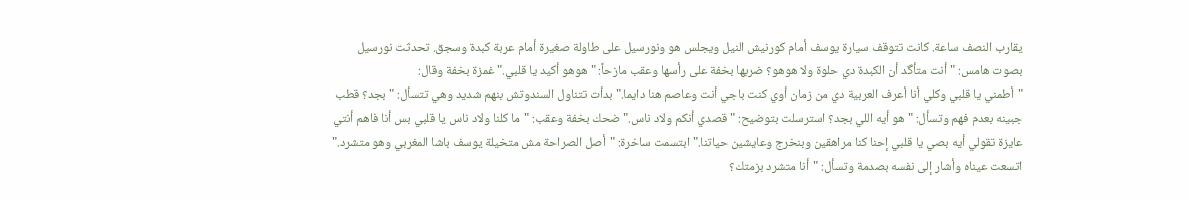يقارب النصف ساعة. كانت تتوقف سيارة يوسف أمام كورنيش النيل ويجلس هو ونورسيل على طاولة صغيرة أمام عربة كبدة وسجق. تحدثت نورسيل بصوت هامس: "أنت متأگد أن الكبدة دي حلوة ولا هوهو؟ ضربها بخفة على رأسها وعقب مازحاً: "هوهو أكيد يا قلبي." غمزة بخفة وقال:
"أطمني يا قلبي وكلي أنا أعرف العربية دي من زمان أوي كنت باجي أنت وعاصم هنا دايما." بدأت تتناول السندوتش بنهم شديد وهي تتسأل: "بجد؟ قطب جبينه بعدم فهم وتسأل: "هو أيه اللي بجد؟ استرسلت بتوضيح: "قصدي أنكم ولاد ناس." ضحك بخفة وعقب: "ما كلنا ولاد ناس يا قلبي بس أنا فاهم أنتي عايزة تقولي أيه بصي يا قلبي إحنا كنا مراهقين وبنخرج وعايشين حياتنا." ابتسمت ساخرة: "أصل الصراحة مش متخيلة يوسف باشا المغربي وهو متشرد."
اتسعت عيناه وأشار إلى نفسه بصدمة وتسأل: "أنا متشرد بزمتك؟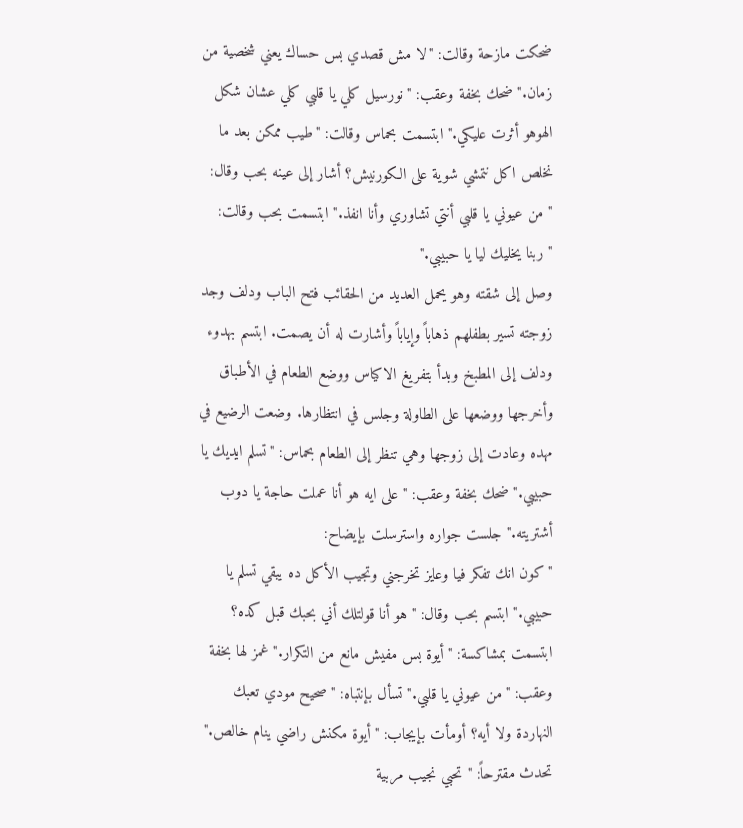ضحكت مازحة وقالت: "لا مش قصدي بس حساك يعني شخصية من زمان." ضحك بخفة وعقب: "نورسيل كلي يا قلبي كلي عشان شكل الهوهو أثرت عليكي." ابتسمت بحماس وقالت: "طيب ممكن بعد ما نخلص اكل نتمشي شوية على الكورنيش؟ أشار إلى عينه بحب وقال: "من عيوني يا قلبي أنتي تشاوري وأنا انفذ." ابتسمت بحب وقالت: "ربنا يخليك ليا يا حبيبي."
وصل إلى شقته وهو يحمل العديد من الحقائب فتح الباب ودلف وجد زوجته تسير بطفلهم ذهاباً وإياباً وأشارت له أن يصمت. ابتسم بهدوء ودلف إلى المطبخ وبدأ بتفريغ الاكياس ووضع الطعام في الأطباق وأخرجها ووضعها على الطاولة وجلس في انتظارها. وضعت الرضيع في مهده وعادت إلى زوجها وهي تنظر إلى الطعام بحماس: "تسلم ايديك يا حبيبي." ضحك بخفة وعقب: "على ايه هو أنا عملت حاجة يا دوب أشتريته." جلست جواره واسترسلت بإيضاح:
"كون انك تفكر فيا وعايز تخرجني وتجيب الأكل ده يبقي تسلم يا حبيبي." ابتسم بحب وقال: "هو أنا قولتلك أني بحبك قبل كده؟ ابتسمت بمشاكسة: "أيوة بس مفيش مانع من التكرار." غمز لها بخفة وعقب: "من عيوني يا قلبي." تسأل بإنتباه: "صحيح مودي تعبك النهاردة ولا أيه؟ أومأت بإيجاب: "أيوة مكنش راضي ينام خالص." تحدث مقترحاً: "تحبي نجيب مربية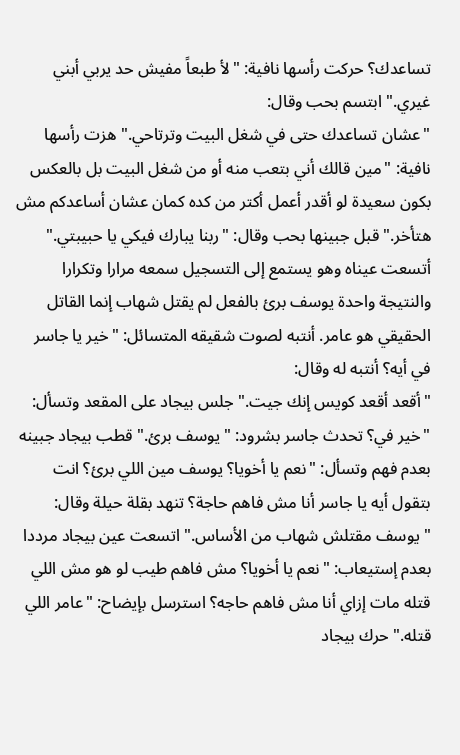تساعدك؟ حركت رأسها نافية: "لأ طبعاً مفيش حد يربي أبني غيري." ابتسم بحب وقال:
"عشان تساعدك حتى في شغل البيت وترتاحي." هزت رأسها نافية: "مين قالك أني بتعب منه أو من شغل البيت بل بالعكس بكون سعيدة لو أقدر أعمل أكتر من كده كمان عشان أساعدكم مش هتأخر." قبل جبينها بحب وقال: "ربنا يبارك فيكي يا حبيبتي." أتسعت عيناه وهو يستمع إلى التسجيل سمعه مرارا وتكرارا والنتيجة واحدة يوسف برئ بالفعل لم يقتل شهاب إنما القاتل الحقيقي هو عامر. أنتبه لصوت شقيقه المتسائل: "خير يا جاسر في أيه؟ أنتبه له وقال:
"أقعد أقعد كويس إنك جيت." جلس بيجاد على المقعد وتسأل: "خير في؟ تحدث جاسر بشرود: "يوسف برئ." قطب بيجاد جبينه بعدم فهم وتسأل: "نعم يا أخويا؟ يوسف مين اللي برئ؟ انت بتقول أيه يا جاسر أنا مش فاهم حاجة؟ تنهد بقلة حيلة وقال: "يوسف مقتلش شهاب من الأساس." اتسعت عين بيجاد مرددا بعدم إستيعاب: "نعم يا أخويا؟ مش فاهم طيب لو هو مش اللي قتله مات إزاي أنا مش فاهم حاجه؟ استرسل بإيضاح: "عامر اللي قتله." حرك بيجاد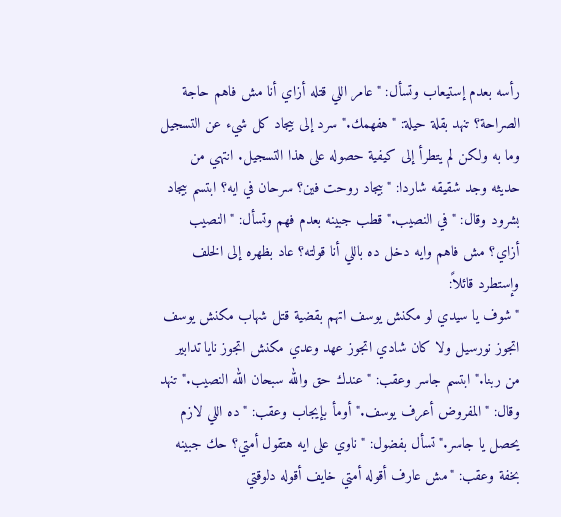رأسه بعدم إستيعاب وتسأل: "عامر اللي قتله أزاي أنا مش فاهم حاجة الصراحة؟ تنهد بقلة حيلة: "هفهمك." سرد إلى بيجاد كل شيء عن التسجيل وما به ولكن لم يتطرأ إلى كيفية حصوله على هذا التسجيل. انتهي من حديثه وجد شقيقه شاردا: "بيجاد روحت فين؟ سرحان في ايه؟ ابتسم بيجاد بشرود وقال: "في النصيب." قطب جبينه بعدم فهم وتسأل: "النصيب أزاي؟ مش فاهم وايه دخل ده باللي أنا قولته؟ عاد بظهره إلى الخلف وإستطرد قائلاً:
"شوف يا سيدي لو مكنش يوسف اتهم بقضية قتل شهاب مكنش يوسف اتجوز نورسيل ولا كان شادي اتجوز عهد وعدي مكنش اتجوز نايا تدابير من ربنا." ابتسم جاسر وعقب: "عندك حق والله سبحان الله النصيب." تنهد وقال: "المفروض أعرف يوسف." أومأ بإيجاب وعقب: "ده اللي لازم يحصل يا جاسر." تسأل بفضول: "ناوي على ايه هتقول أمتي؟ حك جبينه بخفة وعقب: "مش عارف أقوله أمتي خايف أقوله دلوقتي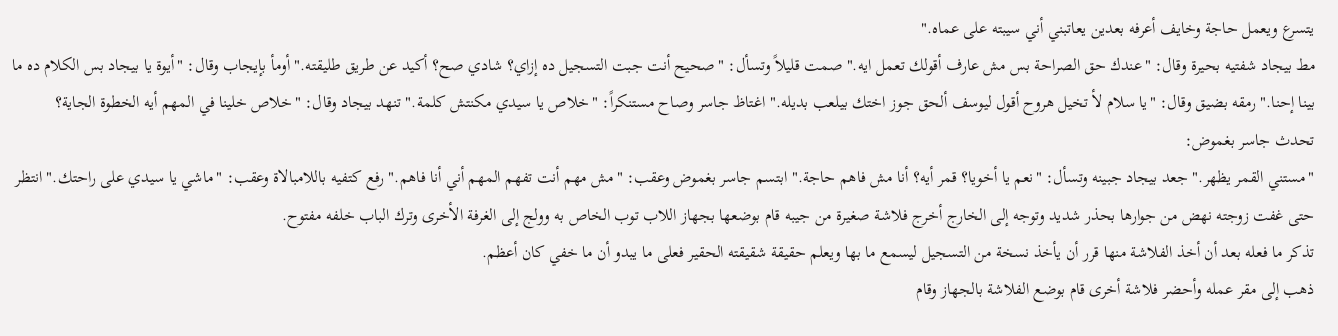يتسرع ويعمل حاجة وخايف أعرفه بعدين يعاتبني أني سيبته على عماه."
مط بيجاد شفتيه بحيرة وقال: "عندك حق الصراحة بس مش عارف أقولك تعمل ايه." صمت قليلاً وتسأل: "صحيح أنت جبت التسجيل ده إزاي؟ شادي صح؟ أكيد عن طريق طليقته." أومأ بإيجاب وقال: "أيوة يا بيجاد بس الكلام ده ما بينا إحنا." رمقه بضيق وقال: "يا سلام لأ تخيل هروح أقول ليوسف ألحق جوز اختك بيلعب بديله." اغتاظ جاسر وصاح مستنكراً: "خلاص يا سيدي مكنتش كلمة." تنهد بيجاد وقال: "خلاص خلينا في المهم أيه الخطوة الجاية؟ تحدث جاسر بغموض:
"مستني القمر يظهر." جعد بيجاد جبينه وتسأل: "نعم يا أخويا؟ قمر أيه؟ أنا مش فاهم حاجة." ابتسم جاسر بغموض وعقب: "مش مهم أنت تفهم المهم أني أنا فاهم." رفع كتفيه باللامبالاة وعقب: "ماشي يا سيدي على راحتك." انتظر حتى غفت زوجته نهض من جوارها بحذر شديد وتوجه إلى الخارج أخرج فلاشة صغيرة من جيبه قام بوضعها بجهاز اللاب توب الخاص به وولج إلى الغرفة الأخرى وترك الباب خلفه مفتوح.
تذكر ما فعله بعد أن أخذ الفلاشة منها قرر أن يأخذ نسخة من التسجيل ليسمع ما بها ويعلم حقيقة شقيقته الحقير فعلى ما يبدو أن ما خفي كان أعظم.
ذهب إلى مقر عمله وأحضر فلاشة أخرى قام بوضع الفلاشة بالجهاز وقام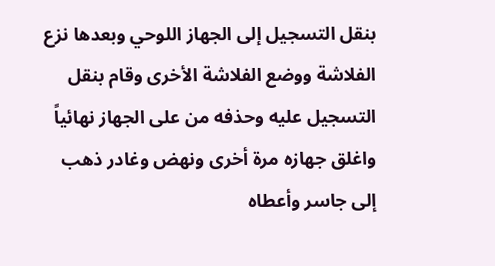بنقل التسجيل إلى الجهاز اللوحي وبعدها نزع الفلاشة ووضع الفلاشة الأخرى وقام بنقل التسجيل عليه وحذفه من على الجهاز نهائياً واغلق جهازه مرة أخرى ونهض وغادر ذهب إلى جاسر وأعطاه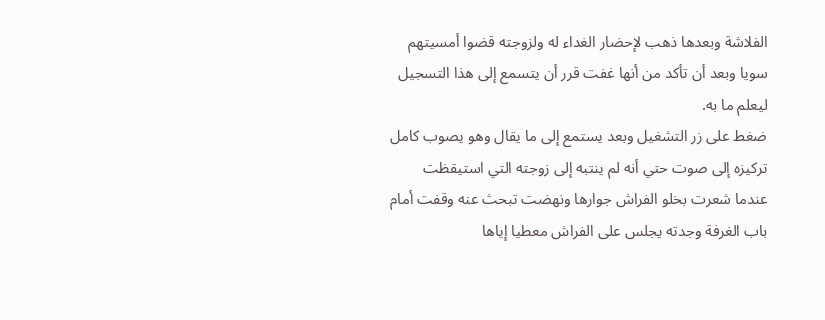الفلاشة وبعدها ذهب لإحضار الغداء له ولزوجته قضوا أمسيتهم سويا وبعد أن تأكد من أنها غفت قرر أن يتسمع إلى هذا التسجيل ليعلم ما به.
ضغط على زر التشغيل وبعد يستمع إلى ما يقال وهو يصوب كامل تركيزه إلى صوت حتي أنه لم ينتبه إلى زوجته التي استيقظت عندما شعرت بخلو الفراش جوارها ونهضت تبحث عنه وقفت أمام باب الغرفة وجدته يجلس على الفراش معطيا إياها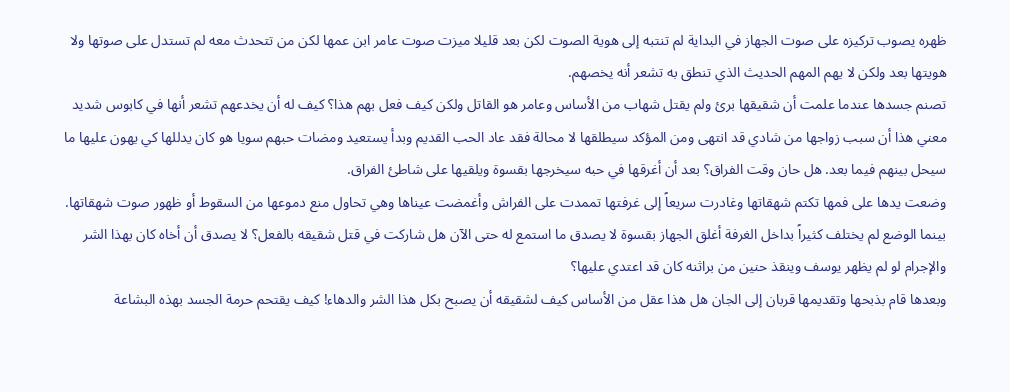ظهره يصوب تركيزه على صوت الجهاز في البداية لم تنتبه إلى هوية الصوت لكن بعد قليلا ميزت صوت عامر ابن عمها لكن من تتحدث معه لم تستدل على صوتها ولا هويتها بعد ولكن لا يهم المهم الحديث الذي تنطق به تشعر أنه يخصهم.
تصنم جسدها عندما علمت أن شقيقها برئ ولم يقتل شهاب من الأساس وعامر هو القاتل ولكن كيف فعل بهم هذا؟ كيف له أن يخدعهم تشعر أنها في كابوس شديد معني هذا أن سبب زواجها من شادي قد انتهى ومن المؤكد سيطلقها لا محالة فقد عاد الحب القديم وبدأ يستعيد ومضات حبهم سويا هو كان يدللها كي يهون عليها ما سيحل بينهم فيما بعد. هل حان وقت الفراق؟ بعد أن أغرقها في حبه سيخرجها بقسوة ويلقيها على شاطئ الفراق.
وضعت يدها على فمها تكتم شهقاتها وغادرت سريعاً إلى غرفتها تممدت على الفراش وأغمضت عيناها وهي تحاول منع دموعها من السقوط أو ظهور صوت شهقاتها. بينما الوضع لم يختلف كثيراً بداخل الغرفة أغلق الجهاز بقسوة لا يصدق ما استمع له حتى الآن هل شاركت في قتل شقيقه بالفعل؟ لا يصدق أن أخاه كان بهذا الشر والإجرام لو لم يظهر يوسف وينقذ حنين من براثنه كان قد اعتدي عليها؟
وبعدها قام بذبحها وتقديمها قربان إلى الجان هل هذا عقل من الأساس كيف لشقيقه أن يصبح بكل هذا الشر والدهاء! كيف يقتحم حرمة الجسد بهذه البشاعة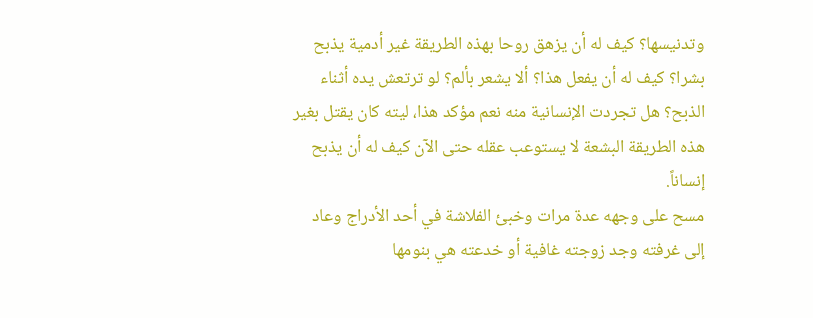وتدنيسها؟ كيف له أن يزهق روحا بهذه الطريقة غير أدمية يذبح بشرا؟ كيف له أن يفعل هذا؟ ألا يشعر بألم؟ لو ترتعش يده أثناء الذبح؟ هل تجردت الإنسانية منه نعم مؤكد هذا، ليته كان يقتل بغير هذه الطريقة البشعة لا يستوعب عقله حتى الآن كيف له أن يذبح إنساناً.
مسح على وجهه عدة مرات وخبئ الفلاشة في أحد الأدراج وعاد إلى غرفته وجد زوجته غافية أو خدعته هي بنومها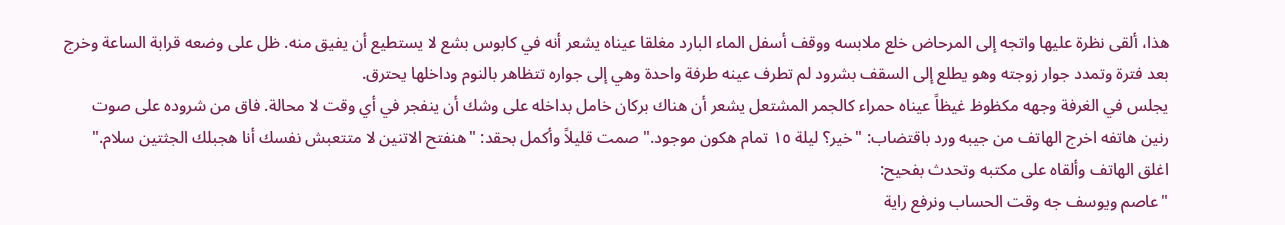هذا، ألقى نظرة عليها واتجه إلى المرحاض خلع ملابسه ووقف أسفل الماء البارد مغلقا عيناه يشعر أنه في كابوس بشع لا يستطيع أن يفيق منه. ظل على وضعه قرابة الساعة وخرج بعد فترة وتمدد جوار زوجته وهو يطلع إلى السقف بشرود لم تطرف عينه طرفة واحدة وهي إلى جواره تتظاهر بالنوم وداخلها يحترق.
يجلس في الغرفة وجهه مكظوظ غيظاً عيناه حمراء كالجمر المشتعل يشعر أن هناك بركان خامل بداخله على وشك أن ينفجر في أي وقت لا محالة. فاق من شروده على صوت رنين هاتفه اخرج الهاتف من جيبه ورد باقتضاب: "خير؟ ليلة ١٥ تمام هكون موجود." صمت قليلاً وأكمل بحقد: "هنفتح الاتنين لا متتعبش نفسك أنا هجبلك الجثتين سلام." اغلق الهاتف وألقاه على مكتبه وتحدث بفحيح:
"عاصم ويوسف جه وقت الحساب ونرفع راية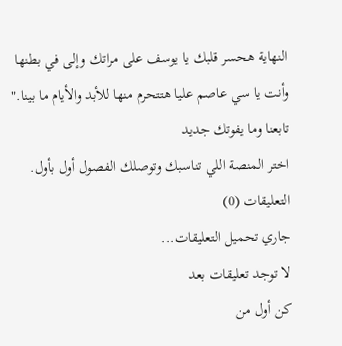النهاية هحسر قلبك يا يوسف على مراتك وإلى في بطنها وأنت يا سي عاصم عليا هتتحرم منها للأبد والأيام ما بينا."
تابعنا وما يفوتك جديد
اختر المنصة اللي تناسبك وتوصلك الفصول أول بأول.
التعليقات (0)
جاري تحميل التعليقات...
لا توجد تعليقات بعد
كن أول من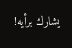يشارك برأيه!